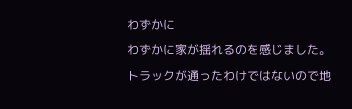わずかに
わずかに家が揺れるのを感じました。
トラックが通ったわけではないので地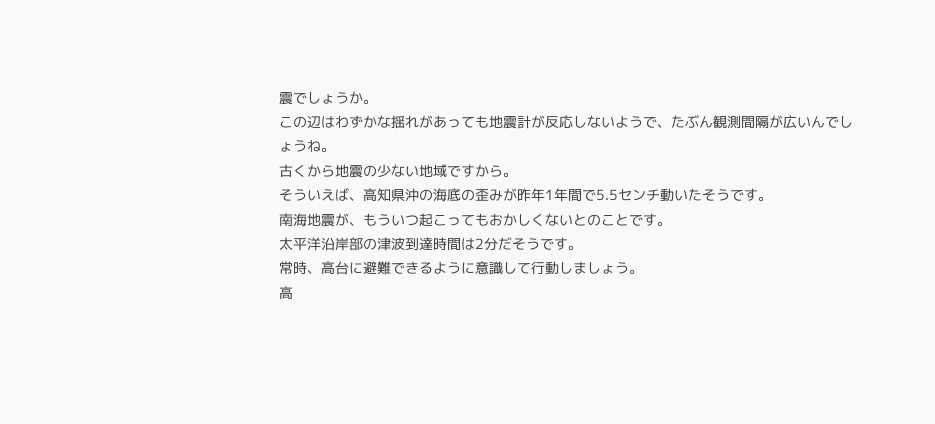震でしょうか。
この辺はわずかな揺れがあっても地震計が反応しないようで、たぶん観測間隔が広いんでしょうね。
古くから地震の少ない地域ですから。
そういえば、高知県沖の海底の歪みが昨年1年間で5.5センチ動いたそうです。
南海地震が、もういつ起こってもおかしくないとのことです。
太平洋沿岸部の津波到達時間は2分だそうです。
常時、高台に避難できるように意識して行動しましょう。
高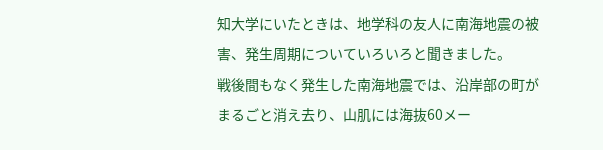知大学にいたときは、地学科の友人に南海地震の被害、発生周期についていろいろと聞きました。
戦後間もなく発生した南海地震では、沿岸部の町がまるごと消え去り、山肌には海抜60メー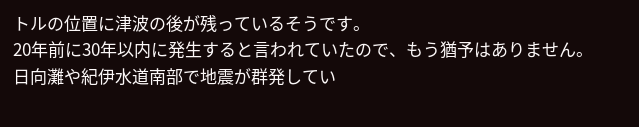トルの位置に津波の後が残っているそうです。
20年前に30年以内に発生すると言われていたので、もう猶予はありません。
日向灘や紀伊水道南部で地震が群発してい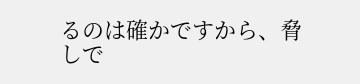るのは確かですから、脅しで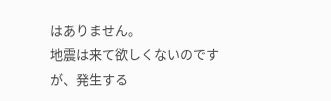はありません。
地震は来て欲しくないのですが、発生する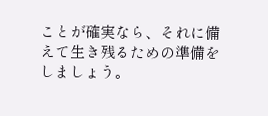ことが確実なら、それに備えて生き残るための準備をしましょう。